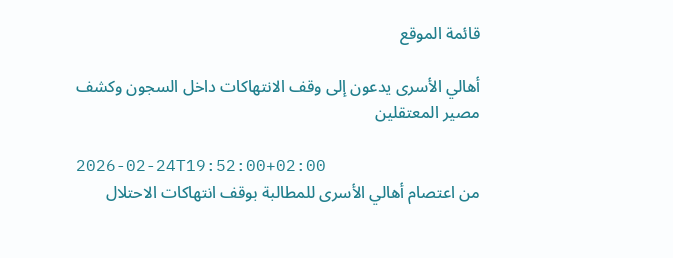قائمة الموقع

أهالي الأسرى يدعون إلى وقف الانتهاكات داخل السجون وكشف مصير المعتقلين

2026-02-24T19:52:00+02:00
من اعتصام أهالي الأسرى للمطالبة بوقف انتهاكات الاحتلال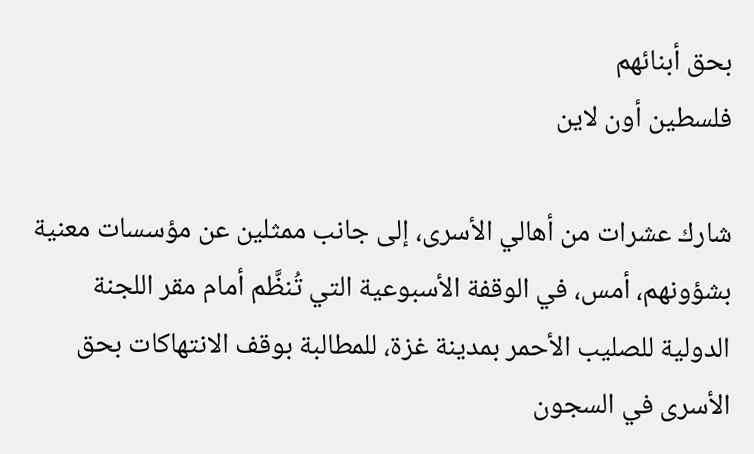بحق أبنائهم
فلسطين أون لاين

شارك عشرات من أهالي الأسرى، إلى جانب ممثلين عن مؤسسات معنية بشؤونهم، أمس، في الوقفة الأسبوعية التي تُنظَّم أمام مقر اللجنة الدولية للصليب الأحمر بمدينة غزة، للمطالبة بوقف الانتهاكات بحق الأسرى في السجون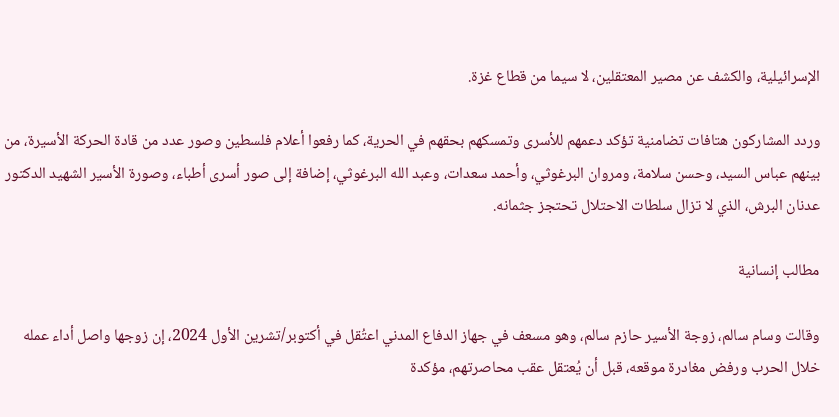الإسرائيلية، والكشف عن مصير المعتقلين، لا سيما من قطاع غزة.

وردد المشاركون هتافات تضامنية تؤكد دعمهم للأسرى وتمسكهم بحقهم في الحرية، كما رفعوا أعلام فلسطين وصور عدد من قادة الحركة الأسيرة، من بينهم عباس السيد، وحسن سلامة، ومروان البرغوثي، وأحمد سعدات، وعبد الله البرغوثي، إضافة إلى صور أسرى أطباء، وصورة الأسير الشهيد الدكتور عدنان البرش، الذي لا تزال سلطات الاحتلال تحتجز جثمانه.

مطالب إنسانية

وقالت وسام سالم، زوجة الأسير حازم سالم، وهو مسعف في جهاز الدفاع المدني اعتُقل في أكتوبر/تشرين الأول 2024، إن زوجها واصل أداء عمله خلال الحرب ورفض مغادرة موقعه، قبل أن يُعتقل عقب محاصرتهم، مؤكدة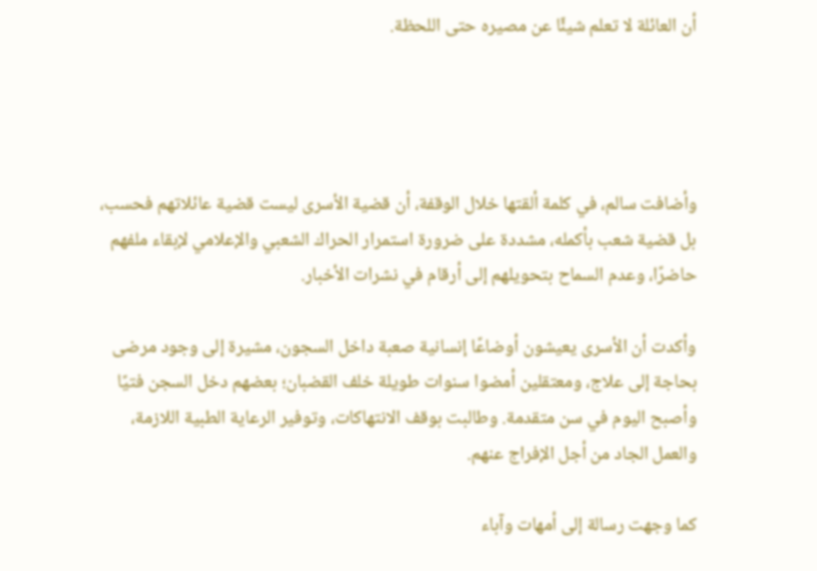أن العائلة لا تعلم شيئًا عن مصيره حتى اللحظة.




وأضافت سالم، في كلمة ألقتها خلال الوقفة، أن قضية الأسرى ليست قضية عائلاتهم فحسب، بل قضية شعب بأكمله، مشددة على ضرورة استمرار الحراك الشعبي والإعلامي لإبقاء ملفهم حاضرًا، وعدم السماح بتحويلهم إلى أرقام في نشرات الأخبار.

وأكدت أن الأسرى يعيشون أوضاعًا إنسانية صعبة داخل السجون، مشيرة إلى وجود مرضى بحاجة إلى علاج، ومعتقلين أمضوا سنوات طويلة خلف القضبان؛ بعضهم دخل السجن فتيًا وأصبح اليوم في سن متقدمة. وطالبت بوقف الانتهاكات، وتوفير الرعاية الطبية اللازمة، والعمل الجاد من أجل الإفراج عنهم.

كما وجهت رسالة إلى أمهات وآباء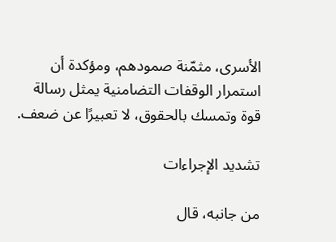الأسرى، مثمّنة صمودهم، ومؤكدة أن استمرار الوقفات التضامنية يمثل رسالة قوة وتمسك بالحقوق، لا تعبيرًا عن ضعف.

تشديد الإجراءات

من جانبه، قال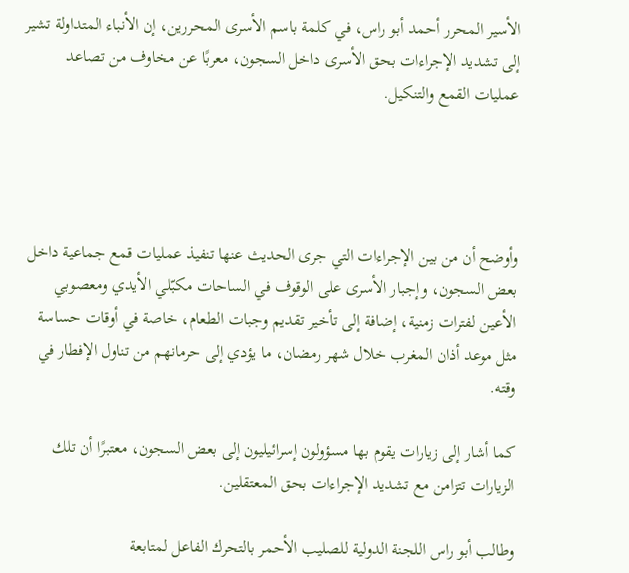الأسير المحرر أحمد أبو راس، في كلمة باسم الأسرى المحررين، إن الأنباء المتداولة تشير إلى تشديد الإجراءات بحق الأسرى داخل السجون، معربًا عن مخاوف من تصاعد عمليات القمع والتنكيل.




وأوضح أن من بين الإجراءات التي جرى الحديث عنها تنفيذ عمليات قمع جماعية داخل بعض السجون، وإجبار الأسرى على الوقوف في الساحات مكبّلي الأيدي ومعصوبي الأعين لفترات زمنية، إضافة إلى تأخير تقديم وجبات الطعام، خاصة في أوقات حساسة مثل موعد أذان المغرب خلال شهر رمضان، ما يؤدي إلى حرمانهم من تناول الإفطار في وقته.

كما أشار إلى زيارات يقوم بها مسؤولون إسرائيليون إلى بعض السجون، معتبرًا أن تلك الزيارات تتزامن مع تشديد الإجراءات بحق المعتقلين.

وطالب أبو راس اللجنة الدولية للصليب الأحمر بالتحرك الفاعل لمتابعة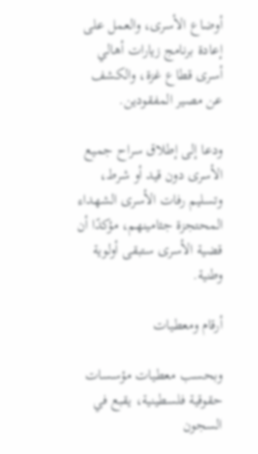أوضاع الأسرى، والعمل على إعادة برنامج زيارات أهالي أسرى قطاع غزة، والكشف عن مصير المفقودين.

ودعا إلى إطلاق سراح جميع الأسرى دون قيد أو شرط، وتسليم رفات الأسرى الشهداء المحتجزة جثامينهم، مؤكدًا أن قضية الأسرى ستبقى أولوية وطنية.

أرقام ومعطيات

وبحسب معطيات مؤسسات حقوقية فلسطينية، يقبع في السجون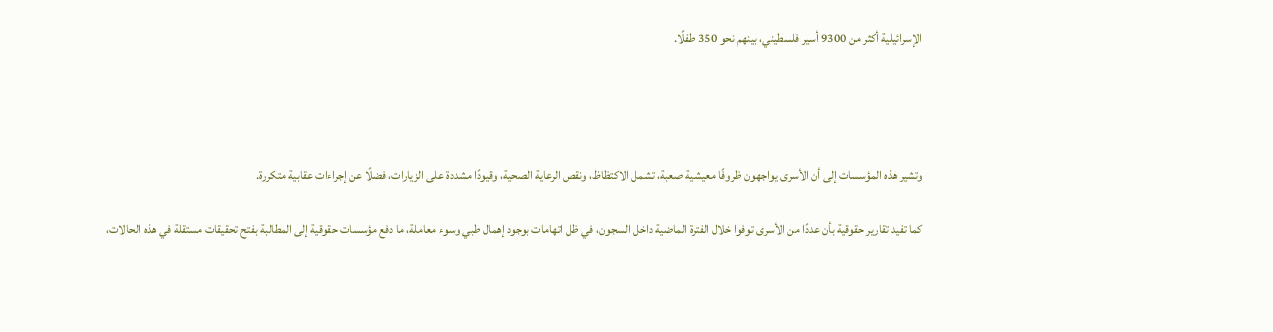الإسرائيلية أكثر من 9300 أسير فلسطيني، بينهم نحو 350 طفلًا.




وتشير هذه المؤسسات إلى أن الأسرى يواجهون ظروفًا معيشية صعبة، تشمل الاكتظاظ، ونقص الرعاية الصحية، وقيودًا مشددة على الزيارات، فضلًا عن إجراءات عقابية متكررة.

كما تفيد تقارير حقوقية بأن عددًا من الأسرى توفوا خلال الفترة الماضية داخل السجون، في ظل اتهامات بوجود إهمال طبي وسوء معاملة، ما دفع مؤسسات حقوقية إلى المطالبة بفتح تحقيقات مستقلة في هذه الحالات،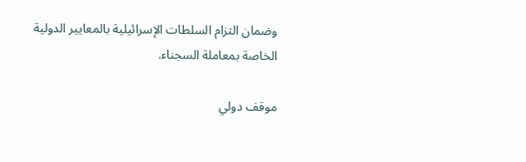وضمان التزام السلطات الإسرائيلية بالمعايير الدولية الخاصة بمعاملة السجناء.

موقف دولي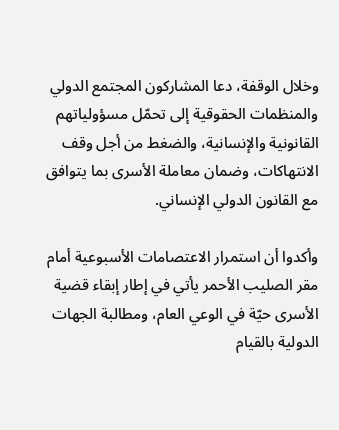وخلال الوقفة، دعا المشاركون المجتمع الدولي والمنظمات الحقوقية إلى تحمّل مسؤولياتهم القانونية والإنسانية، والضغط من أجل وقف الانتهاكات، وضمان معاملة الأسرى بما يتوافق مع القانون الدولي الإنساني.

وأكدوا أن استمرار الاعتصامات الأسبوعية أمام مقر الصليب الأحمر يأتي في إطار إبقاء قضية الأسرى حيّة في الوعي العام، ومطالبة الجهات الدولية بالقيام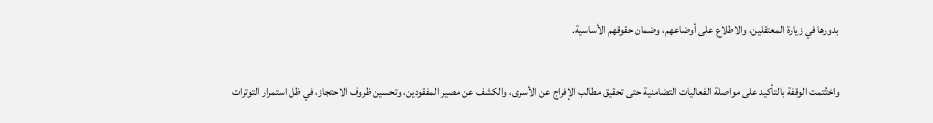بدورها في زيارة المعتقلين، والاطلاع على أوضاعهم، وضمان حقوقهم الأساسية.

واختُتمت الوقفة بالتأكيد على مواصلة الفعاليات التضامنية حتى تحقيق مطالب الإفراج عن الأسرى، والكشف عن مصير المفقودين، وتحسين ظروف الاحتجاز، في ظل استمرار التوترات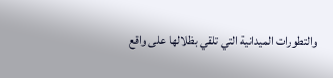والتطورات الميدانية التي تلقي بظلالها على واقع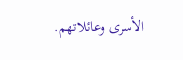الأسرى وعائلاتهم.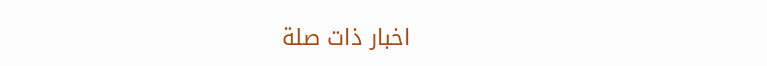اخبار ذات صلة